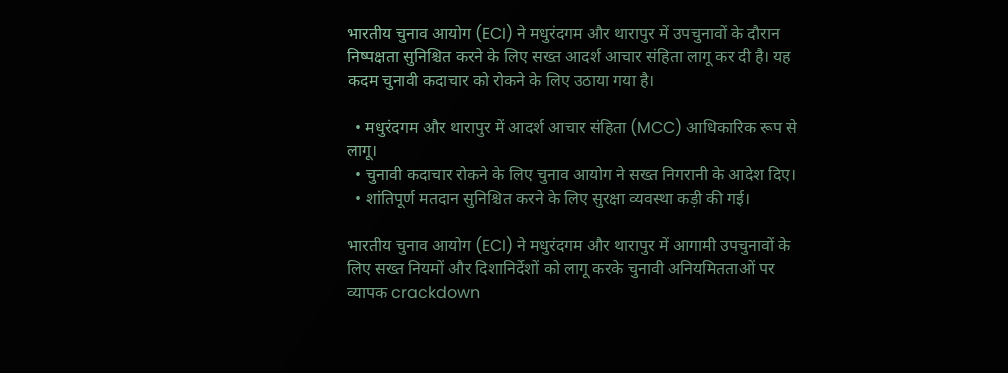भारतीय चुनाव आयोग (ECI) ने मधुरंदगम और थारापुर में उपचुनावों के दौरान निष्पक्षता सुनिश्चित करने के लिए सख्त आदर्श आचार संहिता लागू कर दी है। यह कदम चुनावी कदाचार को रोकने के लिए उठाया गया है।

  • मधुरंदगम और थारापुर में आदर्श आचार संहिता (MCC) आधिकारिक रूप से लागू।
  • चुनावी कदाचार रोकने के लिए चुनाव आयोग ने सख्त निगरानी के आदेश दिए।
  • शांतिपूर्ण मतदान सुनिश्चित करने के लिए सुरक्षा व्यवस्था कड़ी की गई।

भारतीय चुनाव आयोग (ECI) ने मधुरंदगम और थारापुर में आगामी उपचुनावों के लिए सख्त नियमों और दिशानिर्देशों को लागू करके चुनावी अनियमितताओं पर व्यापक crackdown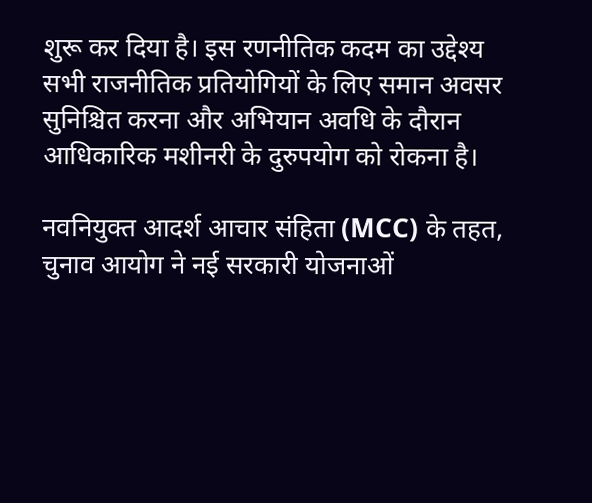शुरू कर दिया है। इस रणनीतिक कदम का उद्देश्य सभी राजनीतिक प्रतियोगियों के लिए समान अवसर सुनिश्चित करना और अभियान अवधि के दौरान आधिकारिक मशीनरी के दुरुपयोग को रोकना है।

नवनियुक्त आदर्श आचार संहिता (MCC) के तहत, चुनाव आयोग ने नई सरकारी योजनाओं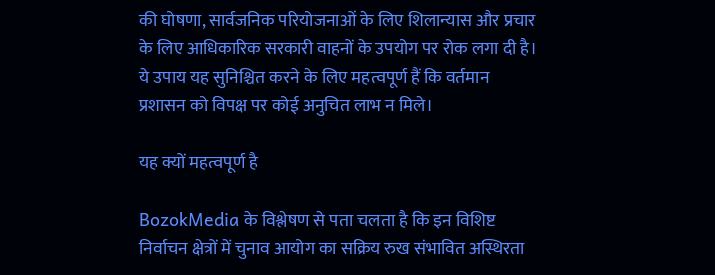की घोषणा, सार्वजनिक परियोजनाओं के लिए शिलान्यास और प्रचार के लिए आधिकारिक सरकारी वाहनों के उपयोग पर रोक लगा दी है। ये उपाय यह सुनिश्चित करने के लिए महत्वपूर्ण हैं कि वर्तमान प्रशासन को विपक्ष पर कोई अनुचित लाभ न मिले।

यह क्यों महत्वपूर्ण है

BozokMedia के विश्लेषण से पता चलता है कि इन विशिष्ट निर्वाचन क्षेत्रों में चुनाव आयोग का सक्रिय रुख संभावित अस्थिरता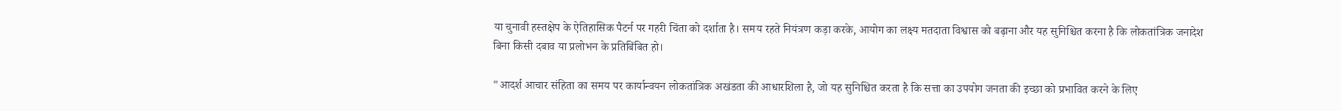या चुनावी हस्तक्षेप के ऐतिहासिक पैटर्न पर गहरी चिंता को दर्शाता है। समय रहते नियंत्रण कड़ा करके, आयोग का लक्ष्य मतदाता विश्वास को बढ़ाना और यह सुनिश्चित करना है कि लोकतांत्रिक जनादेश बिना किसी दबाव या प्रलोभन के प्रतिबिंबित हो।

"आदर्श आचार संहिता का समय पर कार्यान्वयन लोकतांत्रिक अखंडता की आधारशिला है, जो यह सुनिश्चित करता है कि सत्ता का उपयोग जनता की इच्छा को प्रभावित करने के लिए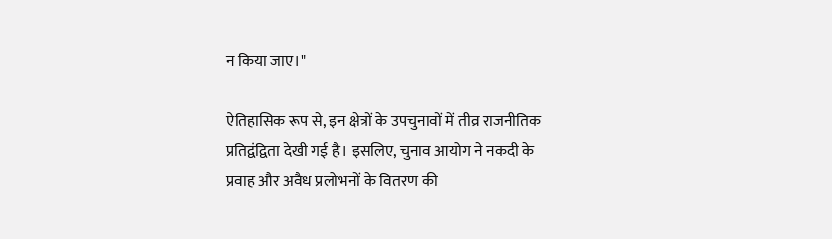न किया जाए।"

ऐतिहासिक रूप से, इन क्षेत्रों के उपचुनावों में तीव्र राजनीतिक प्रतिद्वंद्विता देखी गई है। इसलिए, चुनाव आयोग ने नकदी के प्रवाह और अवैध प्रलोभनों के वितरण की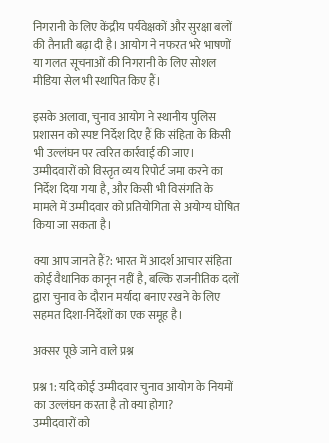निगरानी के लिए केंद्रीय पर्यवेक्षकों और सुरक्षा बलों की तैनाती बढ़ा दी है। आयोग ने नफरत भरे भाषणों या गलत सूचनाओं की निगरानी के लिए सोशल मीडिया सेल भी स्थापित किए हैं।

इसके अलावा, चुनाव आयोग ने स्थानीय पुलिस प्रशासन को स्पष्ट निर्देश दिए हैं कि संहिता के किसी भी उल्लंघन पर त्वरित कार्रवाई की जाए। उम्मीदवारों को विस्तृत व्यय रिपोर्ट जमा करने का निर्देश दिया गया है, और किसी भी विसंगति के मामले में उम्मीदवार को प्रतियोगिता से अयोग्य घोषित किया जा सकता है।

क्या आप जानते हैं?: भारत में आदर्श आचार संहिता कोई वैधानिक कानून नहीं है, बल्कि राजनीतिक दलों द्वारा चुनाव के दौरान मर्यादा बनाए रखने के लिए सहमत दिशा-निर्देशों का एक समूह है।

अक्सर पूछे जाने वाले प्रश्न

प्रश्न 1: यदि कोई उम्मीदवार चुनाव आयोग के नियमों का उल्लंघन करता है तो क्या होगा?
उम्मीदवारों को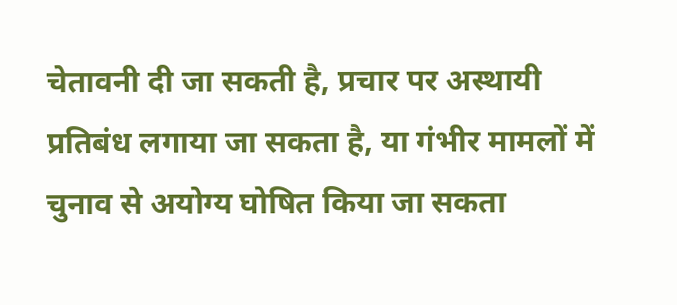चेतावनी दी जा सकती है, प्रचार पर अस्थायी प्रतिबंध लगाया जा सकता है, या गंभीर मामलों में चुनाव से अयोग्य घोषित किया जा सकता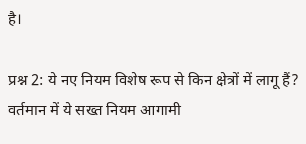है।

प्रश्न 2: ये नए नियम विशेष रूप से किन क्षेत्रों में लागू हैं?
वर्तमान में ये सख्त नियम आगामी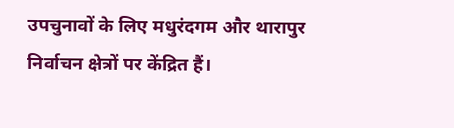उपचुनावों के लिए मधुरंदगम और थारापुर निर्वाचन क्षेत्रों पर केंद्रित हैं।